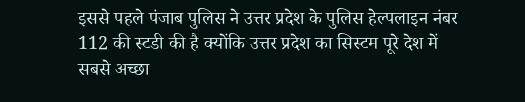इससे पहले पंजाब पुलिस ने उत्तर प्रदेश के पुलिस हेल्पलाइन नंबर 112 की स्टडी की है क्योंकि उत्तर प्रदेश का सिस्टम पूरे देश में सबसे अच्छा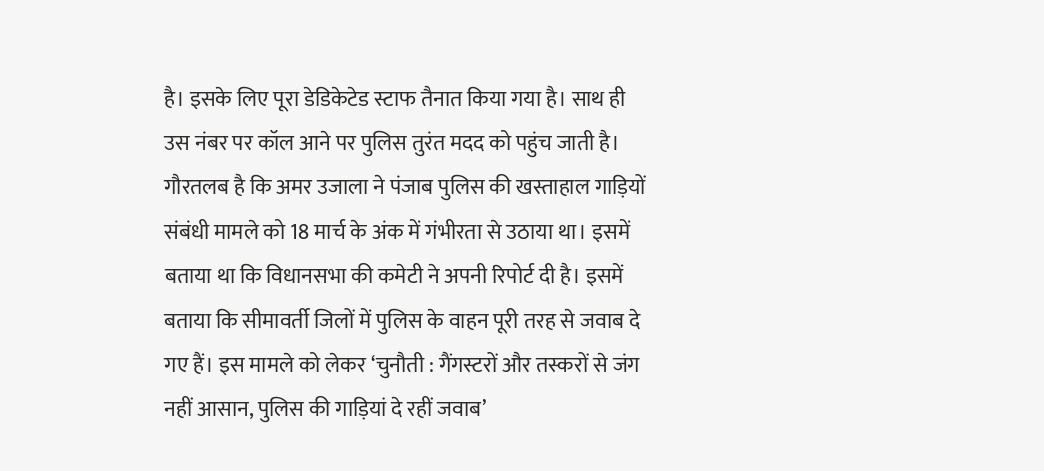है। इसके लिए पूरा डेडिकेटेड स्टाफ तैनात किया गया है। साथ ही उस नंबर पर कॉल आने पर पुलिस तुरंत मदद को पहुंच जाती है। गौरतलब है कि अमर उजाला ने पंजाब पुलिस की खस्ताहाल गाड़ियों संबंधी मामले को 18 मार्च के अंक में गंभीरता से उठाया था। इसमें बताया था कि विधानसभा की कमेटी ने अपनी रिपोर्ट दी है। इसमें बताया कि सीमावर्ती जिलों में पुलिस के वाहन पूरी तरह से जवाब दे गए हैं। इस मामले को लेकर ‘चुनौती : गैंगस्टरों और तस्करों से जंग नहीं आसान, पुलिस की गाड़ियां दे रहीं जवाब’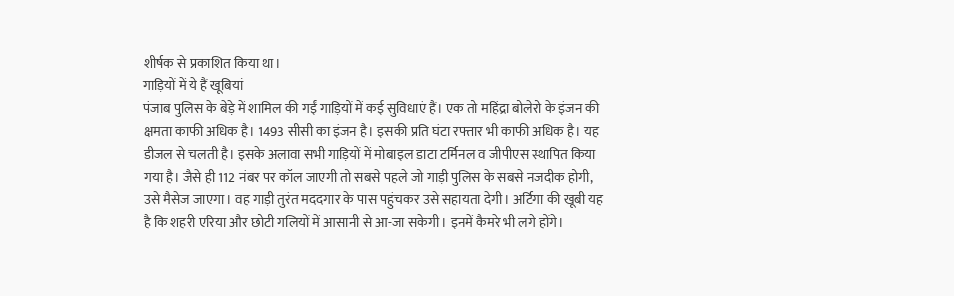शीर्षक से प्रकाशित किया था।
गाड़ियों में ये हैं खूबियां
पंजाब पुलिस के बेड़े में शामिल की गईं गाड़ियों में कई सुविधाएं हैं। एक तो महिंद्रा बोलेरो के इंजन की क्षमता काफी अधिक है। 1493 सीसी का इंजन है। इसकी प्रति घंटा रफ्तार भी काफी अधिक है। यह डीजल से चलती है। इसके अलावा सभी गाड़ियों में मोबाइल डाटा टर्मिनल व जीपीएस स्थापित किया गया है। जैसे ही 112 नंबर पर कॉल जाएगी तो सबसे पहले जो गाड़ी पुलिस के सबसे नजदीक होगी, उसे मैसेज जाएगा। वह गाड़ी तुरंत मददगार के पास पहुंचकर उसे सहायता देगी। अर्टिगा की खूबी यह है कि शहरी एरिया और छोटी गलियों में आसानी से आ-जा सकेगी। इनमें कैमरे भी लगे होंगे।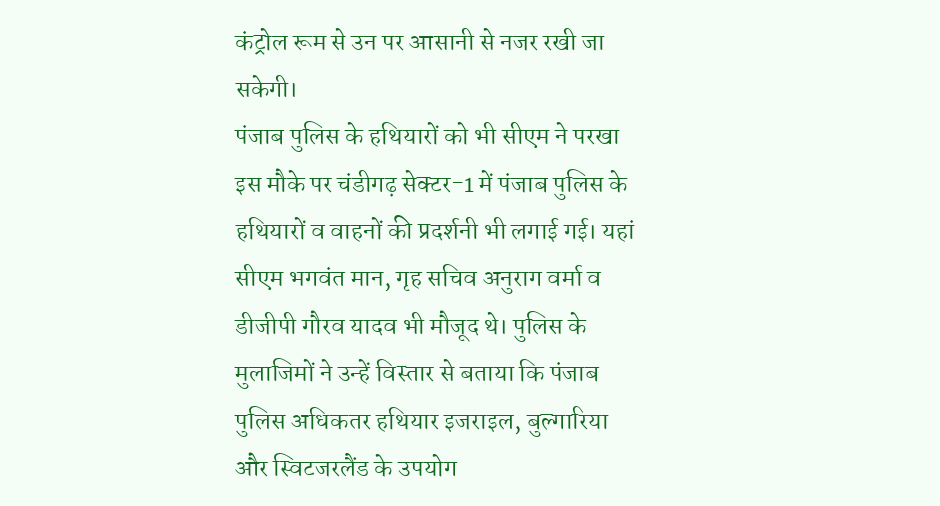कंट्रोल रूम से उन पर आसानी से नजर रखी जा सकेगी।
पंजाब पुलिस के हथियारों को भी सीएम ने परखा
इस मौके पर चंडीगढ़ सेक्टर-1 में पंजाब पुलिस के हथियारों व वाहनों की प्रदर्शनी भी लगाई गई। यहां सीएम भगवंत मान, गृह सचिव अनुराग वर्मा व डीजीपी गौरव यादव भी मौजूद थे। पुलिस के मुलाजिमों ने उन्हें विस्तार से बताया कि पंजाब पुलिस अधिकतर हथियार इजराइल, बुल्गारिया और स्विटजरलैंड के उपयोग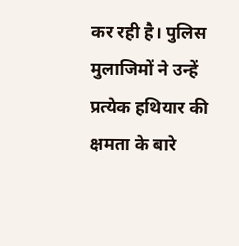कर रही है। पुलिस मुलाजिमों ने उन्हें प्रत्येक हथियार की क्षमता के बारे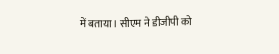में बताया। सीएम ने डीजीपी को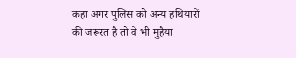कहा अगर पुलिस को अन्य हथियारों की जरूरत है तो वे भी मुहैया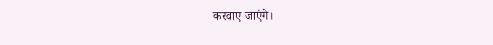करवाए जाएंगे।